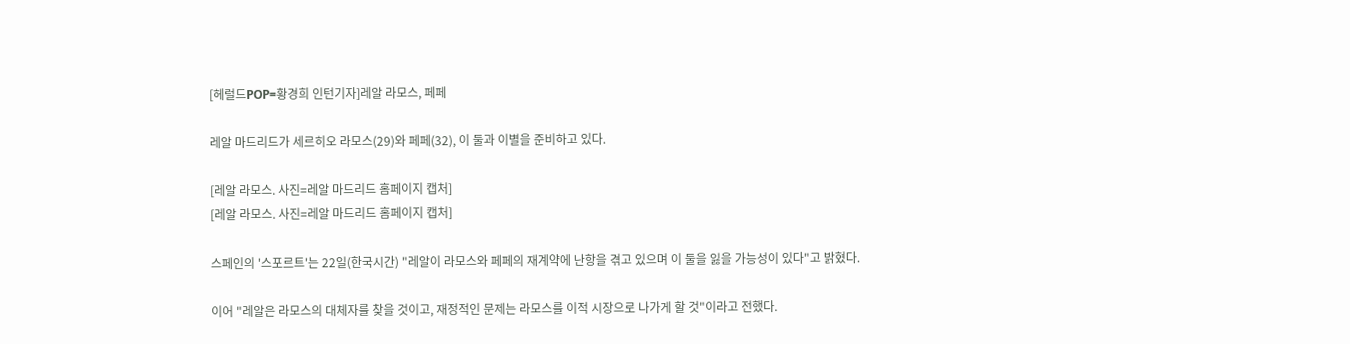[헤럴드POP=황경희 인턴기자]레알 라모스, 페페

레알 마드리드가 세르히오 라모스(29)와 페페(32), 이 둘과 이별을 준비하고 있다.

[레알 라모스. 사진=레알 마드리드 홈페이지 캡처]
[레알 라모스. 사진=레알 마드리드 홈페이지 캡처]

스페인의 '스포르트'는 22일(한국시간) "레알이 라모스와 페페의 재계약에 난항을 겪고 있으며 이 둘을 잃을 가능성이 있다"고 밝혔다.

이어 "레알은 라모스의 대체자를 찾을 것이고, 재정적인 문제는 라모스를 이적 시장으로 나가게 할 것"이라고 전했다.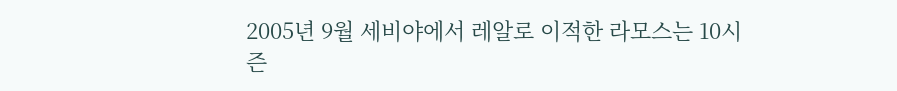2005년 9월 세비야에서 레알로 이적한 라모스는 10시즌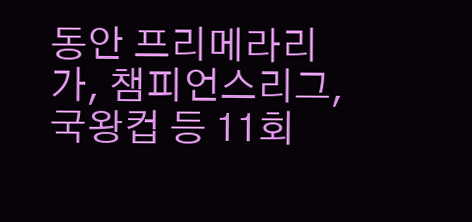동안 프리메라리가, 챔피언스리그, 국왕컵 등 11회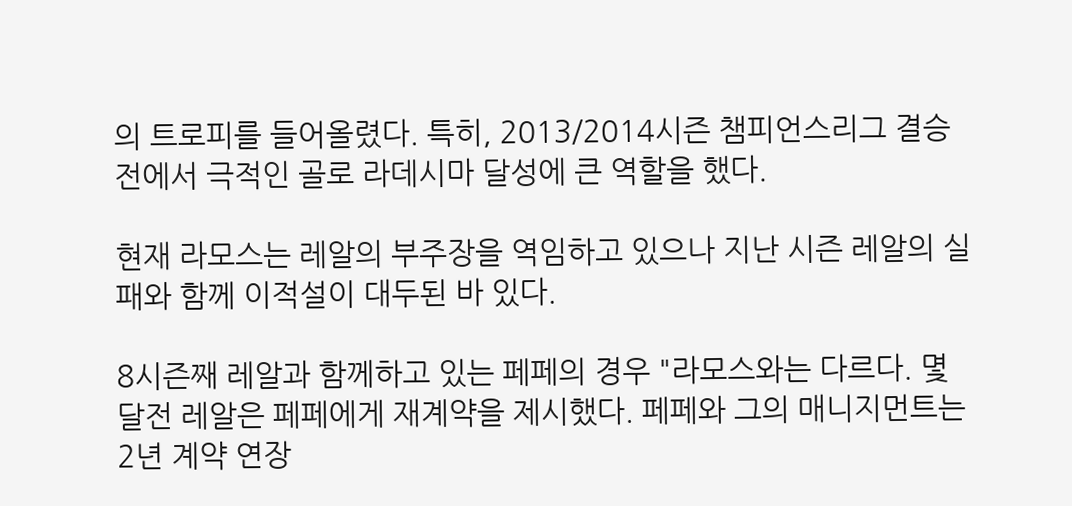의 트로피를 들어올렸다. 특히, 2013/2014시즌 챔피언스리그 결승전에서 극적인 골로 라데시마 달성에 큰 역할을 했다.

현재 라모스는 레알의 부주장을 역임하고 있으나 지난 시즌 레알의 실패와 함께 이적설이 대두된 바 있다.

8시즌째 레알과 함께하고 있는 페페의 경우 "라모스와는 다르다. 몇 달전 레알은 페페에게 재계약을 제시했다. 페페와 그의 매니지먼트는 2년 계약 연장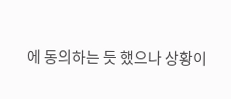에 동의하는 듯 했으나 상황이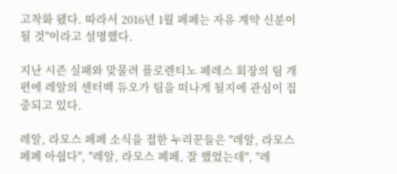고착화 됐다. 따라서 2016년 1월 페페는 자유 계약 신분이 될 것"이라고 설명했다.

지난 시즌 실패와 맞물려 플로렌티노 페레스 회장의 팀 개편에 레알의 센터백 듀오가 팀을 떠나게 될지에 관심이 집중되고 있다.

레알, 라모스 페페 소식을 접한 누리꾼들은 "레알, 라모스 페페 아쉽다", "레알, 라모스 페페, 잘 했었는데", "레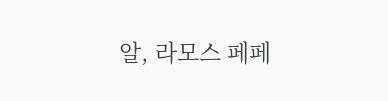알, 라모스 페페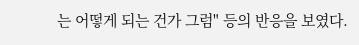는 어떻게 되는 건가 그럼" 등의 반응을 보였다.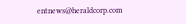entnews@heraldcorp.com